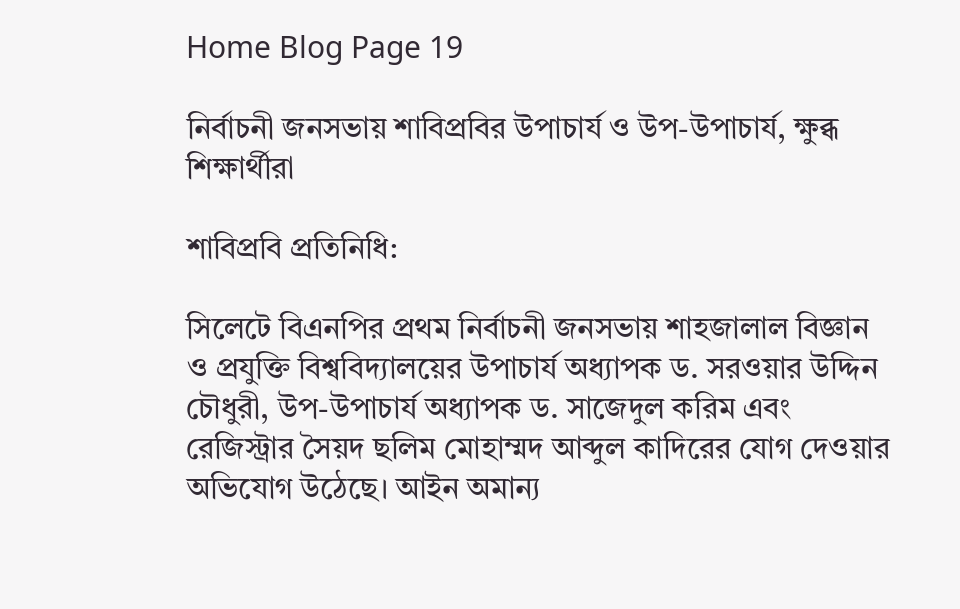Home Blog Page 19

নির্বাচনী জনসভায় শাবিপ্রবির উপাচার্য ও উপ-উপাচার্য, ক্ষুব্ধ শিক্ষার্থীরা

শাবিপ্রবি প্রতিনিধি:

সিলেটে বিএনপির প্রথম নির্বাচনী জনসভায় শাহজালাল বিজ্ঞান ও প্রযুক্তি বিশ্ববিদ্যালয়ের উপাচার্য অধ্যাপক ড. সরওয়ার উদ্দিন চৌধুরী, উপ-উপাচার্য অধ্যাপক ড. সাজেদুল করিম এবং রেজিস্ট্রার সৈয়দ ছলিম মোহাম্মদ আব্দুল কাদিরের যোগ দেওয়ার অভিযোগ উঠেছে। আইন অমান্য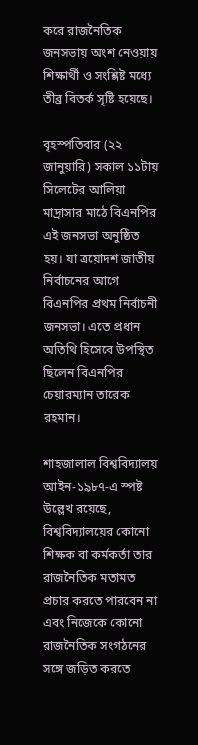করে রাজনৈতিক জনসভায় অংশ নেওয়ায় শিক্ষার্থী ও সংশ্লিষ্ট মধ্যে তীব্র বিতর্ক সৃষ্টি হয়েছে।

বৃহস্পতিবার (২২ জানুয়ারি) সকাল ১১টায় সিলেটের আলিয়া মাদ্রাসার মাঠে বিএনপির এই জনসভা অনুষ্ঠিত হয়। যা ত্রয়োদশ জাতীয় নির্বাচনের আগে বিএনপির প্রথম নির্বাচনী জনসভা। এতে প্রধান অতিথি হিসেবে উপস্থিত ছিলেন বিএনপির চেয়ারম্যান তারেক রহমান।

শাহজালাল বিশ্ববিদ্যালয় আইন-১৯৮৭-এ স্পষ্ট উল্লেখ রয়েছে, বিশ্ববিদ্যালয়ের কোনো শিক্ষক বা কর্মকর্তা তার রাজনৈতিক মতামত প্রচার করতে পারবেন না এবং নিজেকে কোনো রাজনৈতিক সংগঠনের সঙ্গে জড়িত করতে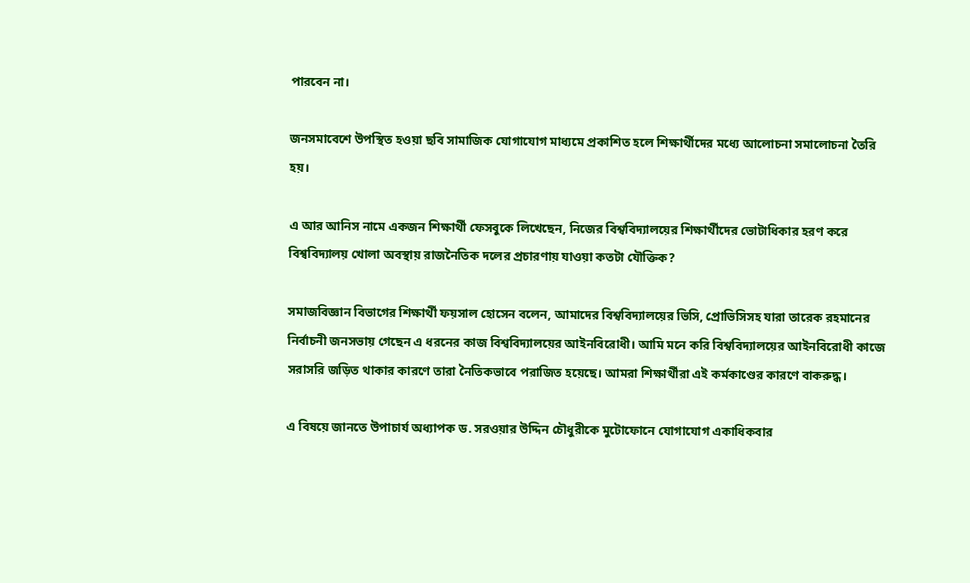পারবেন না।

জনসমাবেশে উপস্থিত হওয়া ছবি সামাজিক যোগাযোগ মাধ্যমে প্রকাশিত হলে শিক্ষার্থীদের মধ্যে আলোচনা সমালোচনা তৈরি হয়।

এ আর আনিস নামে একজন শিক্ষার্থী ফেসবুকে লিখেছেন, নিজের বিশ্ববিদ্যালয়ের শিক্ষার্থীদের ভোটাধিকার হরণ করে বিশ্ববিদ্যালয় খোলা অবস্থায় রাজনৈতিক দলের প্রচারণায় যাওয়া কতটা যৌক্তিক?

সমাজবিজ্ঞান বিভাগের শিক্ষার্থী ফয়সাল হোসেন বলেন, আমাদের বিশ্ববিদ্যালয়ের ভিসি, প্রোভিসিসহ যারা তারেক রহমানের নির্বাচনী জনসভায় গেছেন এ ধরনের কাজ বিশ্ববিদ্যালয়ের আইনবিরোধী। আমি মনে করি বিশ্ববিদ্যালয়ের আইনবিরোধী কাজে সরাসরি জড়িত থাকার কারণে তারা নৈতিকভাবে পরাজিত হয়েছে। আমরা শিক্ষার্থীরা এই কর্মকাণ্ডের কারণে বাকরুদ্ধ।

এ বিষয়ে জানতে উপাচার্য অধ্যাপক ড. সরওয়ার উদ্দিন চৌধুরীকে মুটোফোনে যোগাযোগ একাধিকবার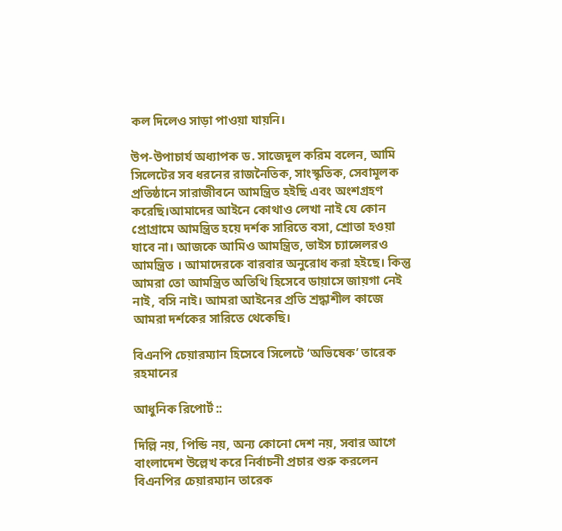কল দিলেও সাড়া পাওয়া যায়নি।

উপ-উপাচার্য অধ্যাপক ড. সাজেদুল করিম বলেন, আমি সিলেটের সব ধরনের রাজনৈতিক, সাংস্কৃতিক, সেবামূলক প্রতিষ্ঠানে সারাজীবনে আমন্ত্রিত হইছি এবং অংশগ্রহণ করেছি।আমাদের আইনে কোথাও লেখা নাই যে কোন প্রোগ্রামে আমন্ত্রিত হয়ে দর্শক সারিতে বসা, শ্রোতা হওয়া যাবে না। আজকে আমিও আমন্ত্রিত, ভাইস চ্যান্সেলরও আমন্ত্রিত । আমাদেরকে বারবার অনুরোধ করা হইছে। কিন্তু আমরা তো আমন্ত্রিত অতিথি হিসেবে ডায়াসে জায়গা নেই নাই, বসি নাই। আমরা আইনের প্রতি শ্রদ্ধাশীল কাজে আমরা দর্শকের সারিতে থেকেছি।

বিএনপি চেয়ারম্যান হিসেবে সিলেটে ‘অভিষেক’ তারেক রহমানের

আধুনিক রিপোর্ট ::

দিল্লি নয়, পিন্ডি নয়, অন্য কোনো দেশ নয়, সবার আগে বাংলাদেশ উল্লেখ করে নির্বাচনী প্রচার শুরু করলেন বিএনপির চেয়ারম্যান তারেক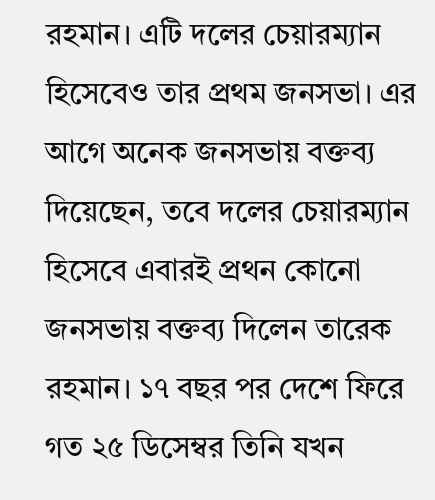রহমান। এটি দলের চেয়ারম্যান হিসেবেও তার প্রথম জনসভা। এর আগে অনেক জনসভায় বক্তব্য দিয়েছেন, তবে দলের চেয়ারম্যান হিসেবে এবারই প্রথন কোনো জনসভায় বক্তব্য দিলেন তারেক রহমান। ১৭ বছর পর দেশে ফিরে গত ২৫ ডিসেম্বর তিনি যখন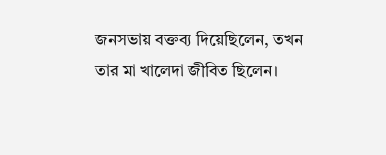জনসভায় বক্তব্য দিয়েছিলেন, তখন তার মা খালেদা জীবিত ছিলেন।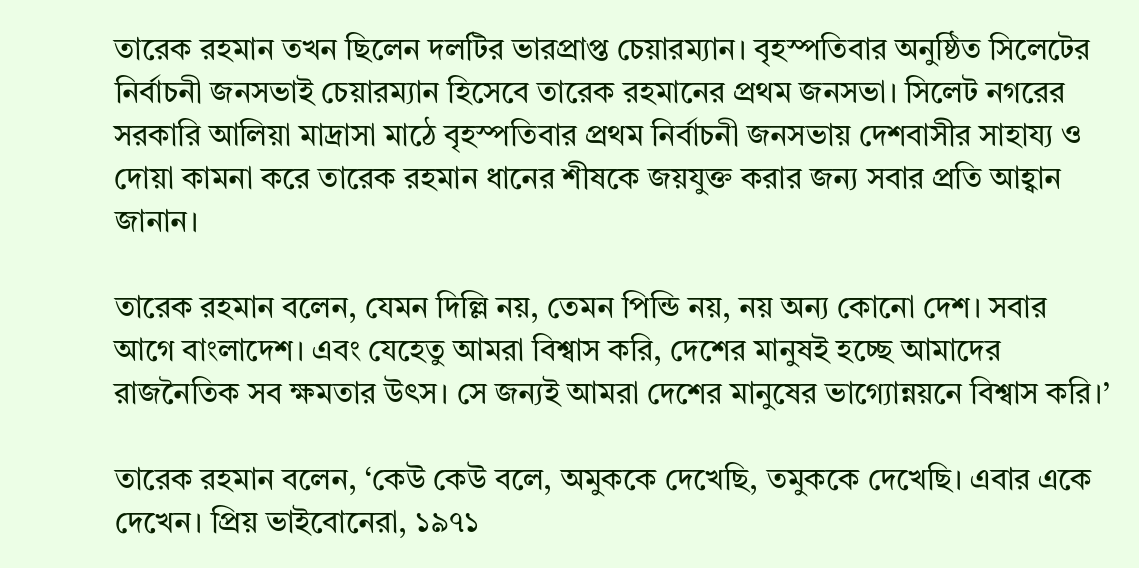তারেক রহমান তখন ছিলেন দলটির ভারপ্রাপ্ত চেয়ারম্যান। বৃহস্পতিবার অনুষ্ঠিত সিলেটের নির্বাচনী জনসভাই চেয়ারম্যান হিসেবে তারেক রহমানের প্রথম জনসভা। সিলেট নগরের সরকারি আলিয়া মাদ্রাসা মাঠে বৃহস্পতিবার প্রথম নির্বাচনী জনসভায় দেশবাসীর সাহায্য ও দোয়া কামনা করে তারেক রহমান ধানের শীষকে জয়যুক্ত করার জন্য সবার প্রতি আহ্বান জানান।

তারেক রহমান বলেন, যেমন দিল্লি নয়, তেমন পিন্ডি নয়, নয় অন্য কোনো দেশ। সবার আগে বাংলাদেশ। এবং যেহেতু আমরা বিশ্বাস করি, দেশের মানুষই হচ্ছে আমাদের রাজনৈতিক সব ক্ষমতার উৎস। সে জন্যই আমরা দেশের মানুষের ভাগ্যোন্নয়নে বিশ্বাস করি।’

তারেক রহমান বলেন, ‘কেউ কেউ বলে, অমুককে দেখেছি, তমুককে দেখেছি। এবার একে দেখেন। প্রিয় ভাইবোনেরা, ১৯৭১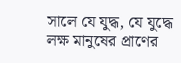সালে যে যুদ্ধ, যে যুদ্ধে লক্ষ মানুষের প্রাণের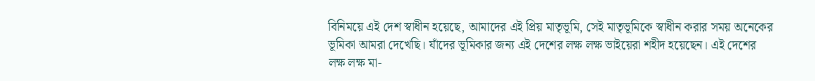বিনিময়ে এই দেশ স্বাধীন হয়েছে, আমাদের এই প্রিয় মাতৃভূমি, সেই মাতৃভূমিকে স্বাধীন করার সময় অনেকের ভূমিকা আমরা দেখেছি। যাঁদের ভূমিকার জন্য এই দেশের লক্ষ লক্ষ ভাইয়েরা শহীদ হয়েছেন। এই দেশের লক্ষ লক্ষ মা-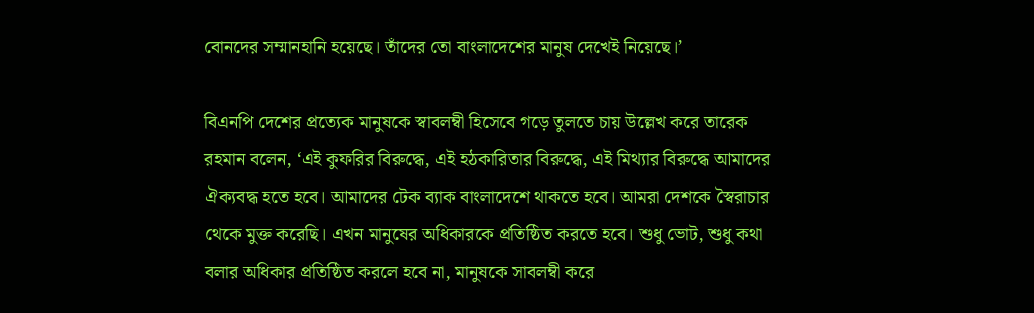বোনদের সম্মানহানি হয়েছে। তাঁদের তো বাংলাদেশের মানুষ দেখেই নিয়েছে।’

বিএনপি দেশের প্রত্যেক মানুষকে স্বাবলম্বী হিসেবে গড়ে তুলতে চায় উল্লেখ করে তারেক রহমান বলেন, ‘এই কুফরির বিরুদ্ধে, এই হঠকারিতার বিরুদ্ধে, এই মিথ্যার বিরুদ্ধে আমাদের ঐক্যবদ্ধ হতে হবে। আমাদের টেক ব্যাক বাংলাদেশে থাকতে হবে। আমরা দেশকে স্বৈরাচার থেকে মুক্ত করেছি। এখন মানুষের অধিকারকে প্রতিষ্ঠিত করতে হবে। শুধু ভোট, শুধু কথা বলার অধিকার প্রতিষ্ঠিত করলে হবে না, মানুষকে সাবলম্বী করে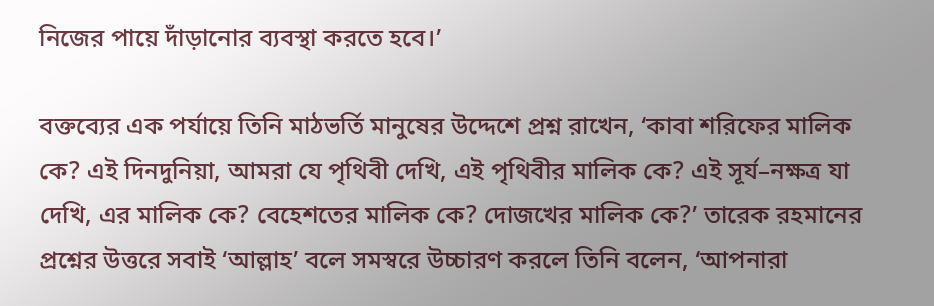নিজের পায়ে দাঁড়ানোর ব্যবস্থা করতে হবে।’

বক্তব্যের এক পর্যায়ে তিনি মাঠভর্তি মানুষের উদ্দেশে প্রশ্ন রাখেন, ‘কাবা শরিফের মালিক কে? এই দিনদুনিয়া, আমরা যে পৃথিবী দেখি, এই পৃথিবীর মালিক কে? এই সূর্য–নক্ষত্র যা দেখি, এর মালিক কে? বেহেশতের মালিক কে? দোজখের মালিক কে?’ তারেক রহমানের প্রশ্নের উত্তরে সবাই ‘আল্লাহ’ বলে সমস্বরে উচ্চারণ করলে তিনি বলেন, ‘আপনারা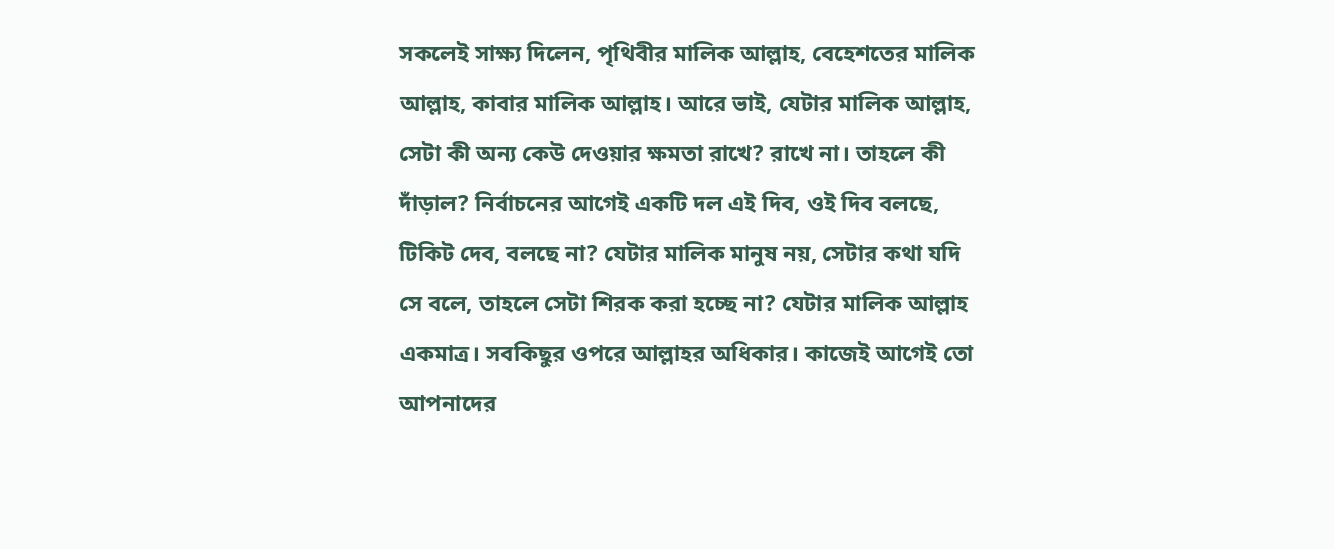সকলেই সাক্ষ্য দিলেন, পৃথিবীর মালিক আল্লাহ, বেহেশতের মালিক আল্লাহ, কাবার মালিক আল্লাহ। আরে ভাই, যেটার মালিক আল্লাহ, সেটা কী অন্য কেউ দেওয়ার ক্ষমতা রাখে? রাখে না। তাহলে কী দাঁড়াল? নির্বাচনের আগেই একটি দল এই দিব, ওই দিব বলছে, টিকিট দেব, বলছে না? যেটার মালিক মানুষ নয়, সেটার কথা যদি সে বলে, তাহলে সেটা শিরক করা হচ্ছে না? যেটার মালিক আল্লাহ একমাত্র। সবকিছুর ওপরে আল্লাহর অধিকার। কাজেই আগেই তো আপনাদের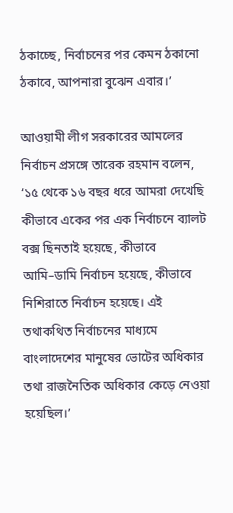ঠকাচ্ছে, নির্বাচনের পর কেমন ঠকানো ঠকাবে, আপনারা বুঝেন এবার।’

আওয়ামী লীগ সরকারের আমলের নির্বাচন প্রসঙ্গে তারেক রহমান বলেন, ‘১৫ থেকে ১৬ বছর ধরে আমরা দেখেছি কীভাবে একের পর এক নির্বাচনে ব্যালট বক্স ছিনতাই হয়েছে, কীভাবে আমি–ডামি নির্বাচন হয়েছে, কীভাবে নিশিরাতে নির্বাচন হয়েছে। এই তথাকথিত নির্বাচনের মাধ্যমে বাংলাদেশের মানুষের ভোটের অধিকার তথা রাজনৈতিক অধিকার কেড়ে নেওয়া হয়েছিল।’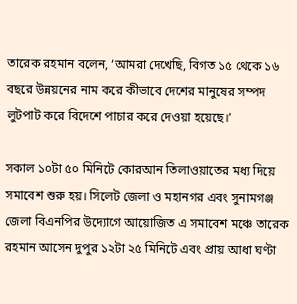তারেক রহমান বলেন, ‘আমরা দেখেছি, বিগত ১৫ থেকে ১৬ বছরে উন্নয়নের নাম করে কীভাবে দেশের মানুষের সম্পদ লুটপাট করে বিদেশে পাচার করে দেওয়া হয়েছে।’

সকাল ১০টা ৫০ মিনিটে কোরআন তিলাওয়াতের মধ্য দিয়ে সমাবেশ শুরু হয়। সিলেট জেলা ও মহানগর এবং সুনামগঞ্জ জেলা বিএনপির উদ্যোগে আয়োজিত এ সমাবেশ মঞ্চে তারেক রহমান আসেন দুপুর ১২টা ২৫ মিনিটে এবং প্রায় আধা ঘণ্টা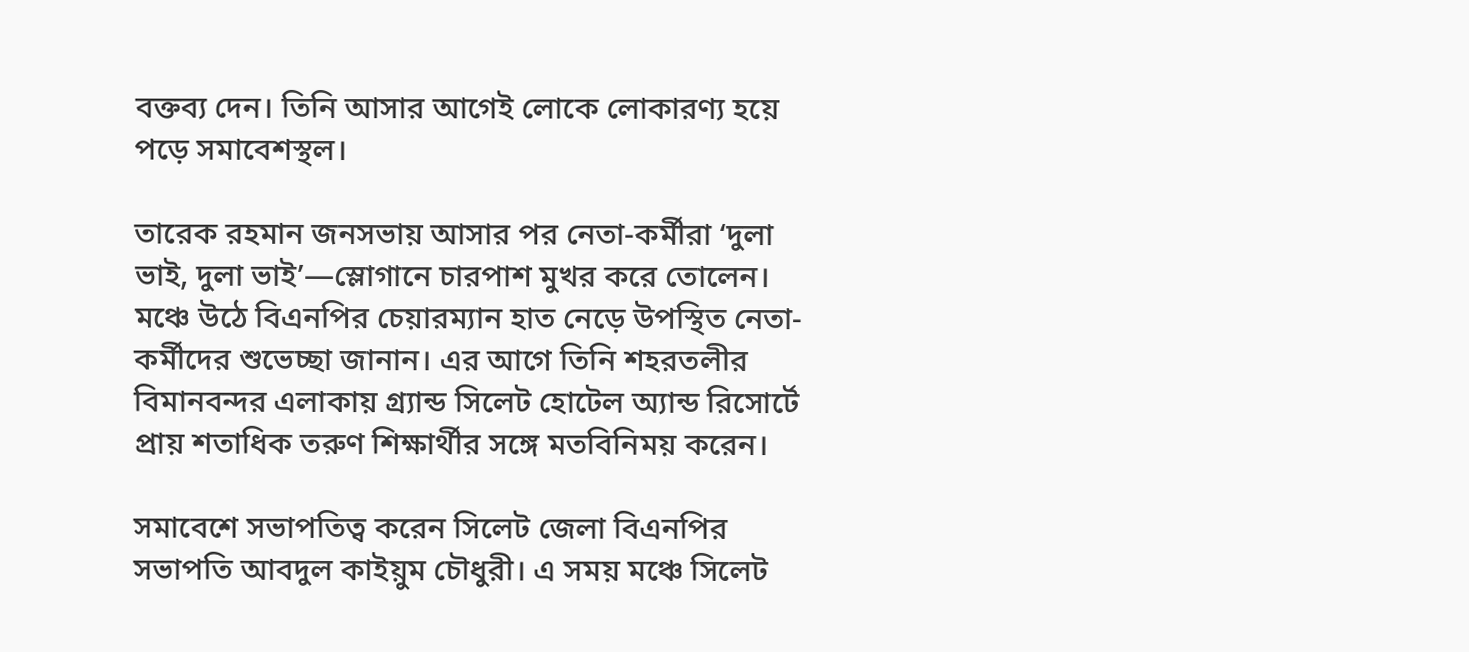বক্তব্য দেন। তিনি আসার আগেই লোকে লোকারণ্য হয়ে পড়ে সমাবেশস্থল।

তারেক রহমান জনসভায় আসার পর নেতা-কর্মীরা ‘দুলা ভাই, দুলা ভাই’—স্লোগানে চারপাশ মুখর করে তোলেন। মঞ্চে উঠে বিএনপির চেয়ারম্যান হাত নেড়ে উপস্থিত নেতা-কর্মীদের শুভেচ্ছা জানান। এর আগে তিনি শহরতলীর বিমানবন্দর এলাকায় গ্র্যান্ড সিলেট হোটেল অ্যান্ড রিসোর্টে প্রায় শতাধিক তরুণ শিক্ষার্থীর সঙ্গে মতবিনিময় করেন।

সমাবেশে সভাপতিত্ব করেন সিলেট জেলা বিএনপির সভাপতি আবদুল কাইয়ুম চৌধুরী। এ সময় মঞ্চে সিলেট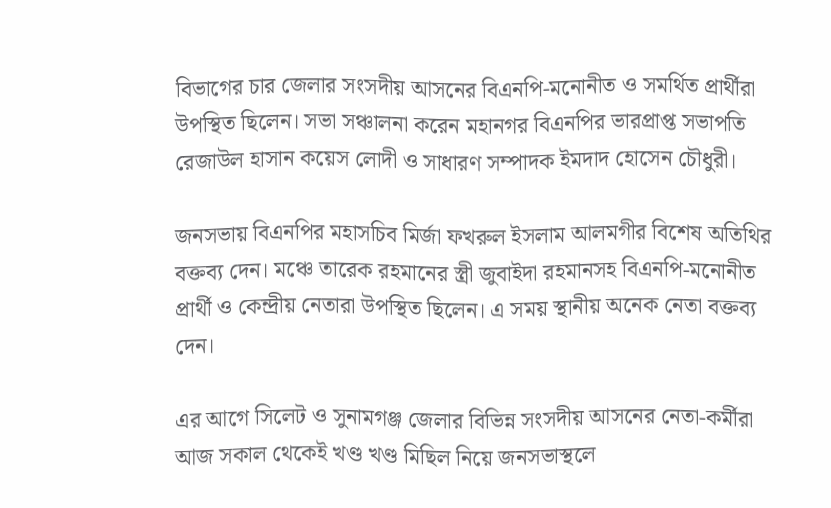বিভাগের চার জেলার সংসদীয় আসনের বিএনপি-মনোনীত ও সমর্থিত প্রার্থীরা উপস্থিত ছিলেন। সভা সঞ্চালনা করেন মহানগর বিএনপির ভারপ্রাপ্ত সভাপতি রেজাউল হাসান কয়েস লোদী ও সাধারণ সম্পাদক ইমদাদ হোসেন চৌধুরী।

জনসভায় বিএনপির মহাসচিব মির্জা ফখরুল ইসলাম আলমগীর বিশেষ অতিথির বক্তব্য দেন। মঞ্চে তারেক রহমানের স্ত্রী জুবাইদা রহমানসহ বিএনপি-মনোনীত প্রার্থী ও কেন্দ্রীয় নেতারা উপস্থিত ছিলেন। এ সময় স্থানীয় অনেক নেতা বক্তব্য দেন।

এর আগে সিলেট ও সুনামগঞ্জ জেলার বিভিন্ন সংসদীয় আসনের নেতা-কর্মীরা আজ সকাল থেকেই খণ্ড খণ্ড মিছিল নিয়ে জনসভাস্থলে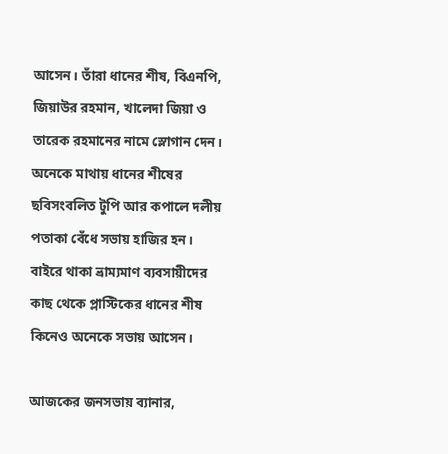আসেন। তাঁরা ধানের শীষ, বিএনপি, জিয়াউর রহমান, খালেদা জিয়া ও তারেক রহমানের নামে স্লোগান দেন। অনেকে মাথায় ধানের শীষের ছবিসংবলিত টুপি আর কপালে দলীয় পতাকা বেঁধে সভায় হাজির হন। বাইরে থাকা ভ্রাম্যমাণ ব্যবসায়ীদের কাছ থেকে প্লাস্টিকের ধানের শীষ কিনেও অনেকে সভায় আসেন।

আজকের জনসভায় ব্যানার,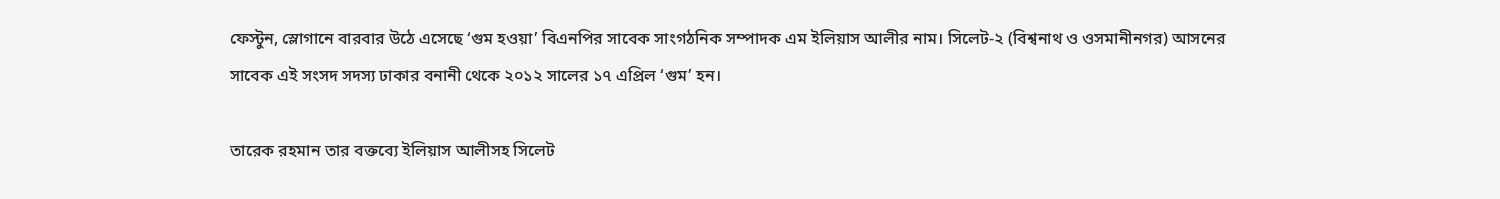ফেস্টুন, স্লোগানে বারবার উঠে এসেছে ‘গুম হওয়া’ বিএনপির সাবেক সাংগঠনিক সম্পাদক এম ইলিয়াস আলীর নাম। সিলেট-২ (বিশ্বনাথ ও ওসমানীনগর) আসনের সাবেক এই সংসদ সদস্য ঢাকার বনানী থেকে ২০১২ সালের ১৭ এপ্রিল ‘গুম’ হন।

তারেক রহমান তার বক্তব্যে ইলিয়াস আলীসহ সিলেট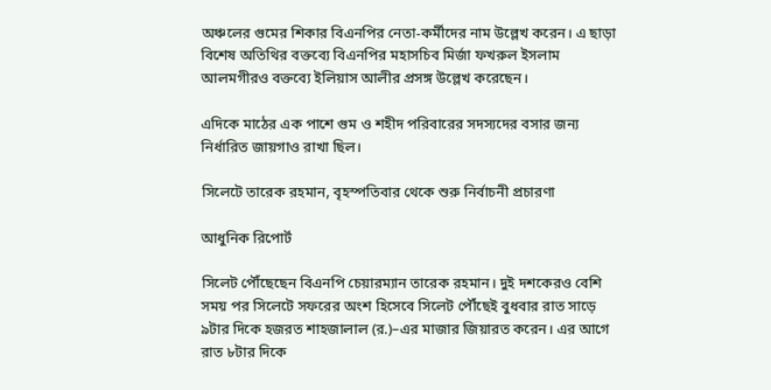অঞ্চলের গুমের শিকার বিএনপির নেতা-কর্মীদের নাম উল্লেখ করেন। এ ছাড়া বিশেষ অতিথির বক্তব্যে বিএনপির মহাসচিব মির্জা ফখরুল ইসলাম আলমগীরও বক্তব্যে ইলিয়াস আলীর প্রসঙ্গ উল্লেখ করেছেন।

এদিকে মাঠের এক পাশে গুম ও শহীদ পরিবারের সদস্যদের বসার জন্য নির্ধারিত জায়গাও রাখা ছিল।

সিলেটে তারেক রহমান, বৃহস্পতিবার থেকে শুরু নির্বাচনী প্রচারণা

আধুনিক রিপোর্ট

সিলেট পৌঁছেছেন বিএনপি চেয়ারম্যান তারেক রহমান। দুই দশকেরও বেশি সময় পর সিলেটে সফরের অংশ হিসেবে সিলেট পৌঁছেই বুধবার রাত সাড়ে ৯টার দিকে হজরত শাহজালাল (র.)–এর মাজার জিয়ারত করেন। এর আগে রাত ৮টার দিকে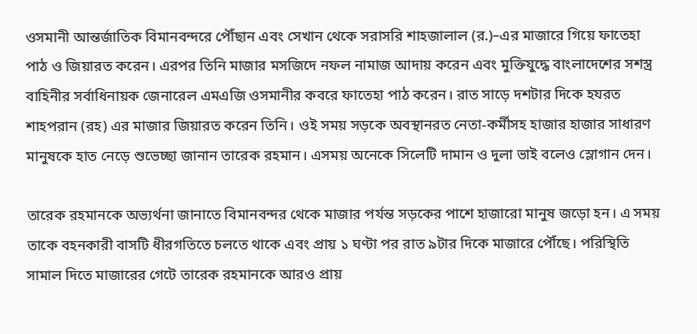ওসমানী আন্তর্জাতিক বিমানবন্দরে পৌঁছান এবং সেখান থেকে সরাসরি শাহজালাল (র.)–এর মাজারে গিয়ে ফাতেহা পাঠ ও জিয়ারত করেন। এরপর তিনি মাজার মসজিদে নফল নামাজ আদায় করেন এবং মুক্তিযুদ্ধে বাংলাদেশের সশস্ত্র বাহিনীর সর্বাধিনায়ক জেনারেল এমএজি ওসমানীর কবরে ফাতেহা পাঠ করেন। রাত সাড়ে দশটার দিকে হযরত শাহপরান (রহ) এর মাজার জিয়ারত করেন তিনি। ওই সময় সড়কে অবস্থানরত নেতা-কর্মীসহ হাজার হাজার সাধারণ মানুষকে হাত নেড়ে শুভেচ্ছা জানান তারেক রহমান। এসময় অনেকে সিলেটি দামান ও দুলা ভাই বলেও স্লোগান দেন।

তারেক রহমানকে অভ্যর্থনা জানাতে বিমানবন্দর থেকে মাজার পর্যন্ত সড়কের পাশে হাজারো মানুষ জড়ো হন। এ সময় তাকে বহনকারী বাসটি ধীরগতিতে চলতে থাকে এবং প্রায় ১ ঘণ্টা পর রাত ৯টার দিকে মাজারে পৌঁছে। পরিস্থিতি সামাল দিতে মাজারের গেটে তারেক রহমানকে আরও প্রায়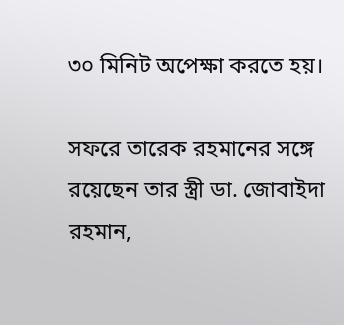৩০ মিনিট অপেক্ষা করতে হয়।

সফরে তারেক রহমানের সঙ্গে রয়েছেন তার স্ত্রী ডা. জোবাইদা রহমান,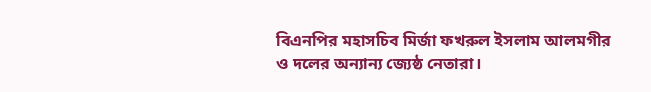বিএনপির মহাসচিব মির্জা ফখরুল ইসলাম আলমগীর ও দলের অন্যান্য জ্যেষ্ঠ নেতারা।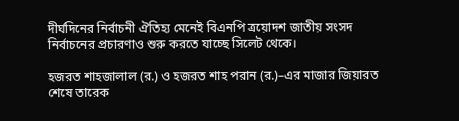দীর্ঘদিনের নির্বাচনী ঐতিহ্য মেনেই বিএনপি ত্রয়োদশ জাতীয় সংসদ নির্বাচনের প্রচারণাও শুরু করতে যাচ্ছে সিলেট থেকে।

হজরত শাহজালাল (র.) ও হজরত শাহ পরান (র.)–এর মাজার জিয়ারত শেষে তারেক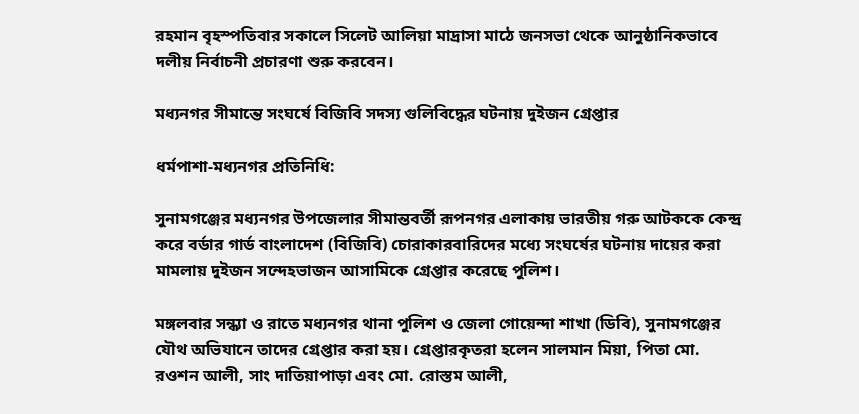রহমান বৃহস্পতিবার সকালে সিলেট আলিয়া মাদ্রাসা মাঠে জনসভা থেকে আনুষ্ঠানিকভাবে দলীয় নির্বাচনী প্রচারণা শুরু করবেন।

মধ্যনগর সীমান্তে সংঘর্ষে বিজিবি সদস্য গুলিবিদ্ধের ঘটনায় দুইজন গ্রেপ্তার

ধর্মপাশা-মধ্যনগর প্রতিনিধি:

সুনামগঞ্জের মধ্যনগর উপজেলার সীমান্তবর্তী রূপনগর এলাকায় ভারতীয় গরু আটককে কেন্দ্র করে বর্ডার গার্ড বাংলাদেশ (বিজিবি) চোরাকারবারিদের মধ্যে সংঘর্ষের ঘটনায় দায়ের করা মামলায় দুইজন সন্দেহভাজন আসামিকে গ্রেপ্তার করেছে পুলিশ।

মঙ্গলবার সন্ধ্যা ও রাতে মধ্যনগর থানা পুলিশ ও জেলা গোয়েন্দা শাখা (ডিবি), সুনামগঞ্জের যৌথ অভিযানে তাদের গ্রেপ্তার করা হয়। গ্রেপ্তারকৃতরা হলেন সালমান মিয়া, পিতা মো. রওশন আলী, সাং দাতিয়াপাড়া এবং মো. রোস্তম আলী,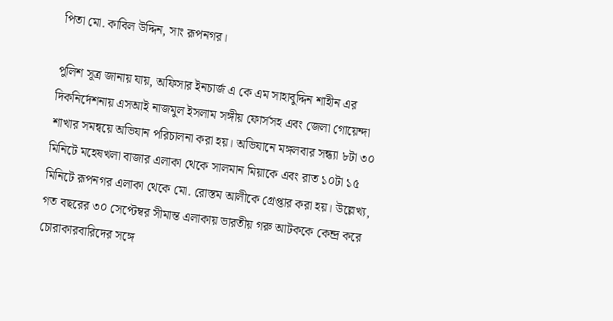পিতা মো. কাবিল উদ্দিন, সাং রূপনগর।

পুলিশ সূত্র জানায় যায়, অফিসার ইনচার্জ এ কে এম সাহাবুদ্দিন শাহীন এর দিকনির্দেশনায় এসআই নাজমুল ইসলাম সঙ্গীয় ফোর্সসহ এবং জেলা গোয়েন্দা শাখার সমন্বয়ে অভিযান পরিচালনা করা হয়। অভিযানে মঙ্গলবার সন্ধ্যা ৮টা ৩০ মিনিটে মহেষখলা বাজার এলাকা থেকে সালমান মিয়াকে এবং রাত ১০টা ১৫ মিনিটে রূপনগর এলাকা থেকে মো. রোস্তম আলীকে গ্রেপ্তার করা হয়। উল্লেখ্য, গত বছরের ৩০ সেপ্টেম্বর সীমান্ত এলাকায় ভারতীয় গরু আটককে কেন্দ্র করে চোরাকারবারিদের সঙ্গে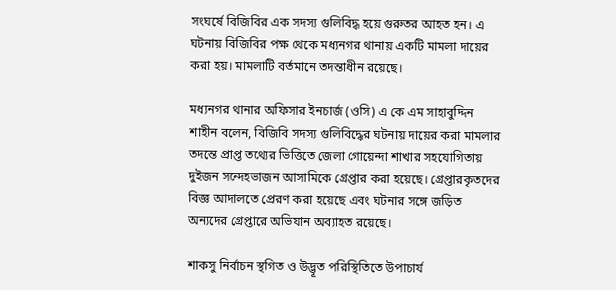সংঘর্ষে বিজিবির এক সদস্য গুলিবিদ্ধ হয়ে গুরুতর আহত হন। এ ঘটনায় বিজিবির পক্ষ থেকে মধ্যনগর থানায় একটি মামলা দায়ের করা হয়। মামলাটি বর্তমানে তদন্তাধীন রয়েছে।

মধ্যনগর থানার অফিসার ইনচার্জ (ওসি) এ কে এম সাহাবুদ্দিন শাহীন বলেন, বিজিবি সদস্য গুলিবিদ্ধের ঘটনায় দায়ের করা মামলার তদন্তে প্রাপ্ত তথ্যের ভিত্তিতে জেলা গোয়েন্দা শাখার সহযোগিতায় দুইজন সন্দেহভাজন আসামিকে গ্রেপ্তার করা হয়েছে। গ্রেপ্তারকৃতদের বিজ্ঞ আদালতে প্রেরণ করা হয়েছে এবং ঘটনার সঙ্গে জড়িত অন্যদের গ্রেপ্তারে অভিযান অব্যাহত রয়েছে।

শাকসু নির্বাচন স্থগিত ও উদ্ভূত পরিস্থিতিতে উপাচার্য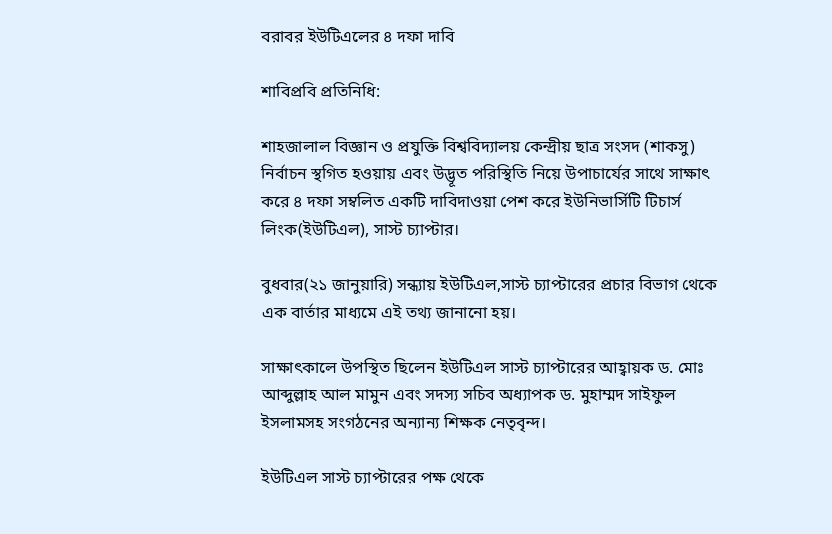বরাবর ইউটিএলের ৪ দফা দাবি

শাবিপ্রবি প্রতিনিধি:

শাহজালাল বিজ্ঞান ও প্রযুক্তি বিশ্ববিদ্যালয় কেন্দ্রীয় ছাত্র সংসদ (শাকসু) নির্বাচন স্থগিত হওয়ায় এবং উদ্ভূত পরিস্থিতি নিয়ে উপাচার্যের সাথে সাক্ষাৎ করে ৪ দফা সম্বলিত একটি দাবিদাওয়া পেশ করে ইউনিভার্সিটি টিচার্স লিংক(ইউটিএল), সাস্ট চ্যাপ্টার।

বুধবার(২১ জানুয়ারি) সন্ধ্যায় ইউটিএল,সাস্ট চ্যাপ্টারের প্রচার বিভাগ থেকে এক বার্তার মাধ্যমে এই তথ্য জানানো হয়।

সাক্ষাৎকালে উপস্থিত ছিলেন ইউটিএল সাস্ট চ্যাপ্টারের আহ্বায়ক ড. মোঃ আব্দুল্লাহ আল মামুন এবং সদস্য সচিব অধ্যাপক ড. মুহাম্মদ সাইফুল ইসলামসহ সংগঠনের অন্যান্য শিক্ষক নেতৃবৃন্দ।

ইউটিএল সাস্ট চ্যাপ্টারের পক্ষ থেকে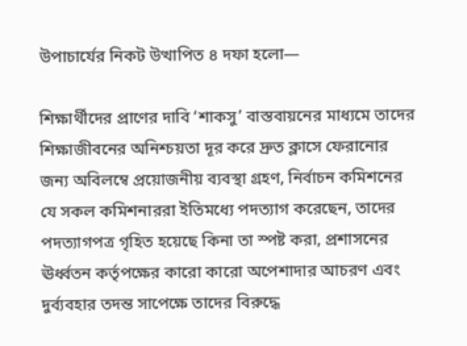উপাচার্যের নিকট উত্থাপিত ৪ দফা হলো—

শিক্ষার্থীদের প্রাণের দাবি ‘শাকসু’ বাস্তবায়নের মাধ্যমে তাদের শিক্ষাজীবনের অনিশ্চয়তা দূর করে দ্রুত ক্লাসে ফেরানোর জন্য অবিলম্বে প্রয়োজনীয় ব্যবস্থা গ্রহণ, নির্বাচন কমিশনের যে সকল কমিশনাররা ইতিমধ্যে পদত্যাগ করেছেন, তাদের পদত্যাগপত্র গৃহিত হয়েছে কিনা তা স্পষ্ট করা, প্রশাসনের ঊর্ধ্বতন কর্তৃপক্ষের কারো কারো অপেশাদার আচরণ এবং দুর্ব্যবহার তদন্ত সাপেক্ষে তাদের বিরুদ্ধে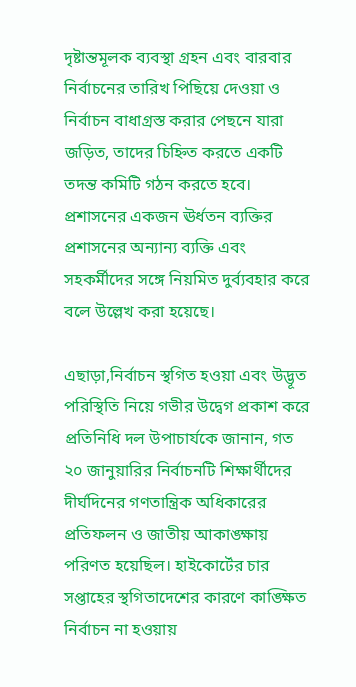দৃষ্টান্তমূলক ব্যবস্থা গ্রহন এবং বারবার নির্বাচনের তারিখ পিছিয়ে দেওয়া ও নির্বাচন বাধাগ্রস্ত করার পেছনে যারা জড়িত, তাদের চিহ্নিত করতে একটি তদন্ত কমিটি গঠন করতে হবে। প্রশাসনের একজন ঊর্ধতন ব্যক্তির প্রশাসনের অন্যান্য ব্যক্তি এবং সহকর্মীদের সঙ্গে নিয়মিত দুর্ব্যবহার করে বলে উল্লেখ করা হয়েছে।

এছাড়া,নির্বাচন স্থগিত হওয়া এবং উদ্ভূত পরিস্থিতি নিয়ে গভীর উদ্বেগ প্রকাশ করে প্রতিনিধি দল উপাচার্যকে জানান, গত ২০ জানুয়ারির নির্বাচনটি শিক্ষার্থীদের দীর্ঘদিনের গণতান্ত্রিক অধিকারের প্রতিফলন ও জাতীয় আকাঙ্ক্ষায় পরিণত হয়েছিল। হাইকোর্টের চার সপ্তাহের স্থগিতাদেশের কারণে কাঙ্ক্ষিত নির্বাচন না হওয়ায়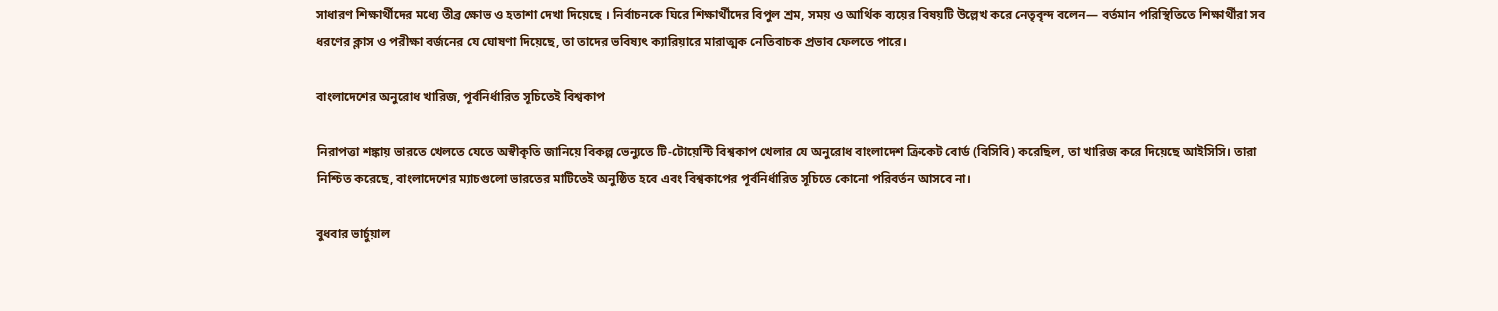সাধারণ শিক্ষার্থীদের মধ্যে তীব্র ক্ষোভ ও হতাশা দেখা দিয়েছে । নির্বাচনকে ঘিরে শিক্ষার্থীদের বিপুল শ্রম, সময় ও আর্থিক ব্যয়ের বিষয়টি উল্লেখ করে নেতৃবৃন্দ বলেন— বর্তমান পরিস্থিতিতে শিক্ষার্থীরা সব ধরণের ক্লাস ও পরীক্ষা বর্জনের যে ঘোষণা দিয়েছে, তা তাদের ভবিষ্যৎ ক্যারিয়ারে মারাত্মক নেতিবাচক প্রভাব ফেলতে পারে।

বাংলাদেশের অনুরোধ খারিজ, পূর্বনির্ধারিত সূচিতেই বিশ্বকাপ

নিরাপত্তা শঙ্কায় ভারতে খেলতে যেতে অস্বীকৃতি জানিয়ে বিকল্প ভেন্যুতে টি-টোয়েন্টি বিশ্বকাপ খেলার যে অনুরোধ বাংলাদেশ ক্রিকেট বোর্ড (বিসিবি) করেছিল, তা খারিজ করে দিয়েছে আইসিসি। তারা নিশ্চিত করেছে, বাংলাদেশের ম্যাচগুলো ভারতের মাটিতেই অনুষ্ঠিত হবে এবং বিশ্বকাপের পূর্বনির্ধারিত সূচিতে কোনো পরিবর্তন আসবে না।

বুধবার ভার্চুয়াল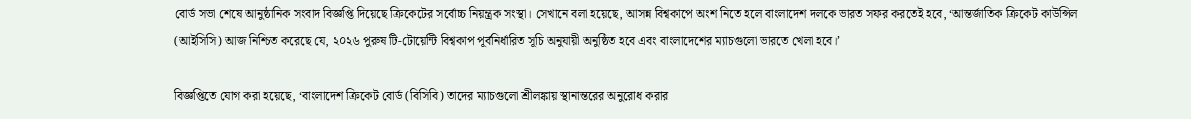বোর্ড সভা শেষে আনুষ্ঠানিক সংবাদ বিজ্ঞপ্তি দিয়েছে ক্রিকেটের সর্বোচ্চ নিয়ন্ত্রক সংস্থা। সেখানে বলা হয়েছে, আসন্ন বিশ্বকাপে অংশ নিতে হলে বাংলাদেশ দলকে ভারত সফর করতেই হবে, ‘আন্তর্জাতিক ক্রিকেট কাউন্সিল (আইসিসি) আজ নিশ্চিত করেছে যে, ২০২৬ পুরুষ টি-টোয়েন্টি বিশ্বকাপ পূর্বনির্ধারিত সূচি অনুযায়ী অনুষ্ঠিত হবে এবং বাংলাদেশের ম্যাচগুলো ভারতে খেলা হবে।’

বিজ্ঞপ্তিতে যোগ করা হয়েছে, ‘বাংলাদেশ ক্রিকেট বোর্ড (বিসিবি) তাদের ম্যাচগুলো শ্রীলঙ্কায় স্থানান্তরের অনুরোধ করার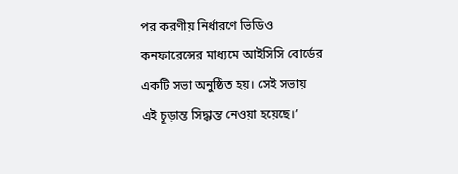পর করণীয় নির্ধারণে ভিডিও কনফারেন্সের মাধ্যমে আইসিসি বোর্ডের একটি সভা অনুষ্ঠিত হয়। সেই সভায় এই চূড়ান্ত সিদ্ধান্ত নেওয়া হয়েছে।’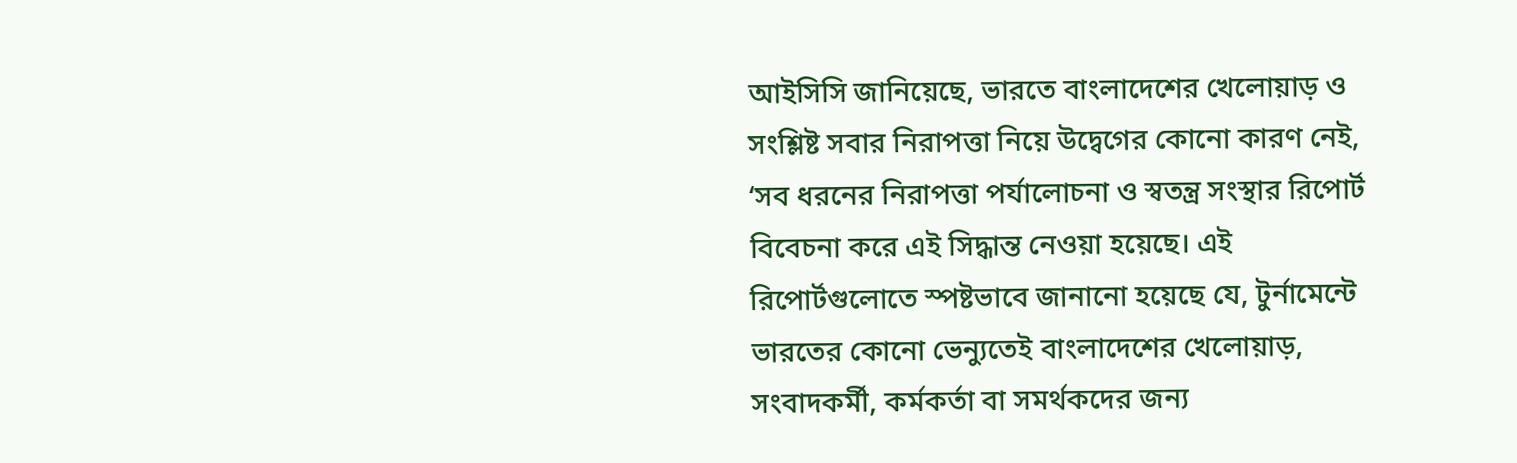আইসিসি জানিয়েছে, ভারতে বাংলাদেশের খেলোয়াড় ও সংশ্লিষ্ট সবার নিরাপত্তা নিয়ে উদ্বেগের কোনো কারণ নেই, ‘সব ধরনের নিরাপত্তা পর্যালোচনা ও স্বতন্ত্র সংস্থার রিপোর্ট বিবেচনা করে এই সিদ্ধান্ত নেওয়া হয়েছে। এই রিপোর্টগুলোতে স্পষ্টভাবে জানানো হয়েছে যে, টুর্নামেন্টে ভারতের কোনো ভেন্যুতেই বাংলাদেশের খেলোয়াড়, সংবাদকর্মী, কর্মকর্তা বা সমর্থকদের জন্য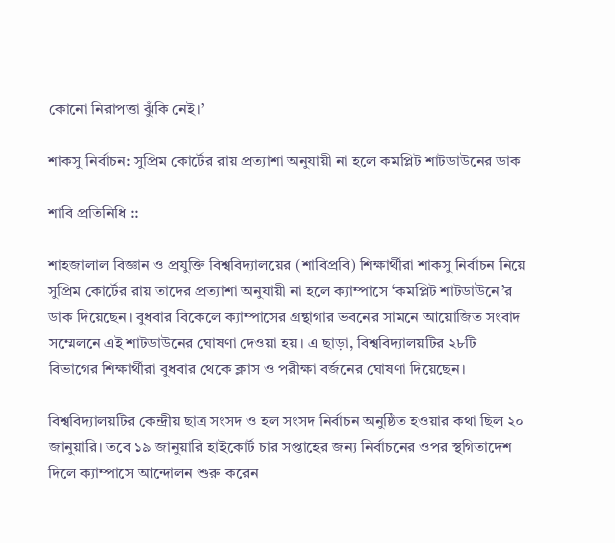কোনো নিরাপত্তা ঝুঁকি নেই।’

শাকসু নির্বাচন: সুপ্রিম কোর্টের রায় প্রত্যাশা অনুযায়ী না হলে কমপ্লিট শাটডাউনের ডাক

শাবি প্রতিনিধি ::

শাহজালাল বিজ্ঞান ও প্রযুক্তি বিশ্ববিদ্যালয়ের (শাবিপ্রবি) শিক্ষার্থীরা শাকসু নির্বাচন নিয়ে সুপ্রিম কোর্টের রায় তাদের প্রত্যাশা অনুযায়ী না হলে ক্যাম্পাসে ‘কমপ্লিট শাটডাউনে’র ডাক দিয়েছেন। বুধবার বিকেলে ক্যাম্পাসের গ্রন্থাগার ভবনের সামনে আয়োজিত সংবাদ সম্মেলনে এই শাটডাউনের ঘোষণা দেওয়া হয়। এ ছাড়া, বিশ্ববিদ্যালয়টির ২৮টি বিভাগের শিক্ষার্থীরা বুধবার থেকে ক্লাস ও পরীক্ষা বর্জনের ঘোষণা দিয়েছেন।

বিশ্ববিদ্যালয়টির কেন্দ্রীয় ছাত্র সংসদ ও হল সংসদ নির্বাচন অনুষ্ঠিত হওয়ার কথা ছিল ২০ জানুয়ারি। তবে ১৯ জানুয়ারি হাইকোর্ট চার সপ্তাহের জন্য নির্বাচনের ওপর স্থগিতাদেশ দিলে ক্যাম্পাসে আন্দোলন শুরু করেন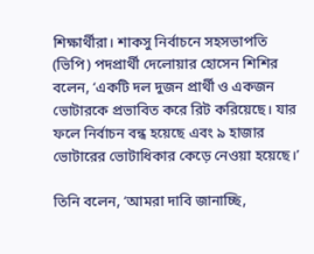শিক্ষার্থীরা। শাকসু নির্বাচনে সহসভাপতি (ভিপি) পদপ্রার্থী দেলোয়ার হোসেন শিশির বলেন, ‘একটি দল দুজন প্রার্থী ও একজন ভোটারকে প্রভাবিত করে রিট করিয়েছে। যার ফলে নির্বাচন বন্ধ হয়েছে এবং ৯ হাজার ভোটারের ভোটাধিকার কেড়ে নেওয়া হয়েছে।’

তিনি বলেন, ‘আমরা দাবি জানাচ্ছি,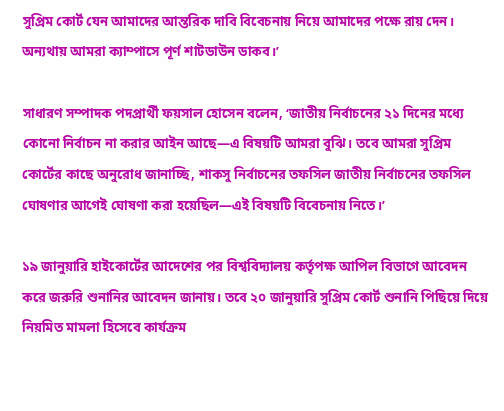সুপ্রিম কোর্ট যেন আমাদের আন্তরিক দাবি বিবেচনায় নিয়ে আমাদের পক্ষে রায় দেন। অন্যথায় আমরা ক্যাম্পাসে পূর্ণ শাটডাউন ডাকব।’

সাধারণ সম্পাদক পদপ্রার্থী ফয়সাল হোসেন বলেন, ‘জাতীয় নির্বাচনের ২১ দিনের মধ্যে কোনো নির্বাচন না করার আইন আছে—এ বিষয়টি আমরা বুঝি। তবে আমরা সুপ্রিম কোর্টের কাছে অনুরোধ জানাচ্ছি, শাকসু নির্বাচনের তফসিল জাতীয় নির্বাচনের তফসিল ঘোষণার আগেই ঘোষণা করা হয়েছিল—এই বিষয়টি বিবেচনায় নিতে।’

১৯ জানুয়ারি হাইকোর্টের আদেশের পর বিশ্ববিদ্যালয় কর্তৃপক্ষ আপিল বিভাগে আবেদন করে জরুরি শুনানির আবেদন জানায়। তবে ২০ জানুয়ারি সুপ্রিম কোর্ট শুনানি পিছিয়ে দিয়ে নিয়মিত মামলা হিসেবে কার্যক্রম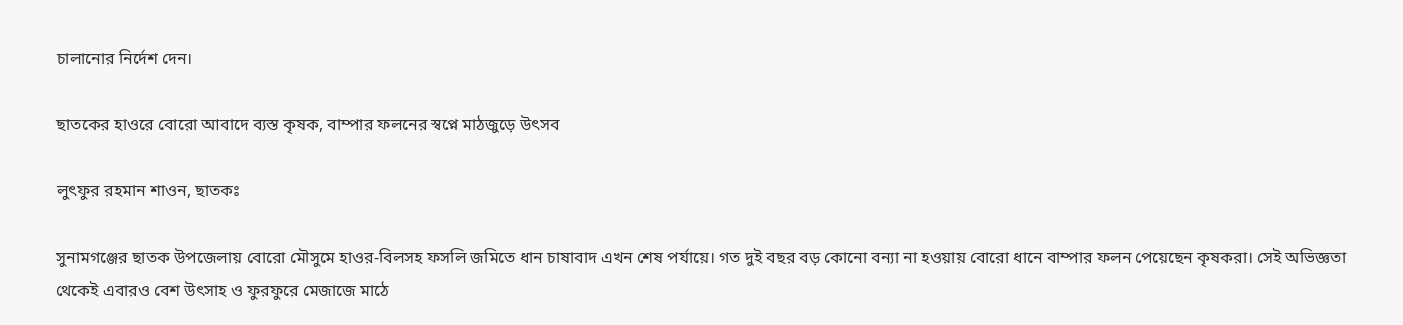চালানোর নির্দেশ দেন।

ছাতকের হাওরে বোরো আবাদে ব্যস্ত কৃষক, বাম্পার ফলনের স্বপ্নে মাঠজুড়ে উৎসব

লুৎফুর রহমান শাওন, ছাতকঃ

সুনামগঞ্জের ছাতক উপজেলায় বোরো মৌসুমে হাওর-বিলসহ ফসলি জমিতে ধান চাষাবাদ এখন শেষ পর্যায়ে। গত দুই বছর বড় কোনো বন্যা না হওয়ায় বোরো ধানে বাম্পার ফলন পেয়েছেন কৃষকরা। সেই অভিজ্ঞতা থেকেই এবারও বেশ উৎসাহ ও ফুরফুরে মেজাজে মাঠে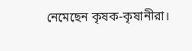নেমেছেন কৃষক-কৃষানীরা।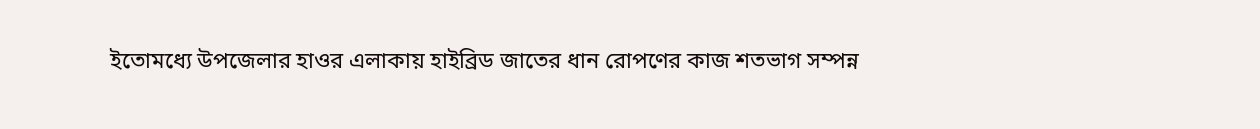ইতোমধ্যে উপজেলার হাওর এলাকায় হাইব্রিড জাতের ধান রোপণের কাজ শতভাগ সম্পন্ন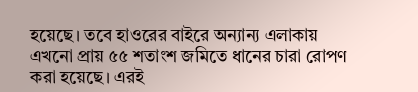হয়েছে। তবে হাওরের বাইরে অন্যান্য এলাকায় এখনো প্রায় ৫৫ শতাংশ জমিতে ধানের চারা রোপণ করা হয়েছে। এরই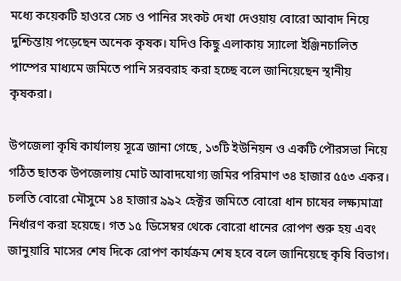মধ্যে কয়েকটি হাওরে সেচ ও পানির সংকট দেখা দেওয়ায় বোরো আবাদ নিয়ে দুশ্চিন্তায় পড়েছেন অনেক কৃষক। যদিও কিছু এলাকায় স্যালো ইঞ্জিনচালিত পাম্পের মাধ্যমে জমিতে পানি সরবরাহ করা হচ্ছে বলে জানিয়েছেন স্থানীয় কৃষকরা।

উপজেলা কৃষি কার্যালয় সূত্রে জানা গেছে, ১৩টি ইউনিয়ন ও একটি পৌরসভা নিয়ে গঠিত ছাতক উপজেলায় মোট আবাদযোগ্য জমির পরিমাণ ৩৪ হাজার ৫৫৩ একর। চলতি বোরো মৌসুমে ১৪ হাজার ৯৯২ হেক্টর জমিতে বোরো ধান চাষের লক্ষ্যমাত্রা নির্ধারণ করা হয়েছে। গত ১৫ ডিসেম্বর থেকে বোরো ধানের রোপণ শুরু হয় এবং জানুয়ারি মাসের শেষ দিকে রোপণ কার্যক্রম শেষ হবে বলে জানিয়েছে কৃষি বিভাগ।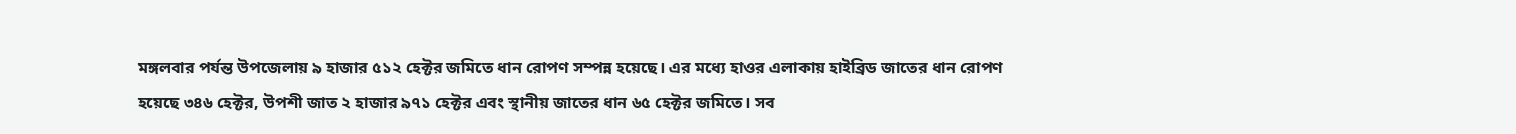মঙ্গলবার পর্যন্ত উপজেলায় ৯ হাজার ৫১২ হেক্টর জমিতে ধান রোপণ সম্পন্ন হয়েছে। এর মধ্যে হাওর এলাকায় হাইব্রিড জাতের ধান রোপণ হয়েছে ৩৪৬ হেক্টর, উপশী জাত ২ হাজার ৯৭১ হেক্টর এবং স্থানীয় জাতের ধান ৬৫ হেক্টর জমিতে। সব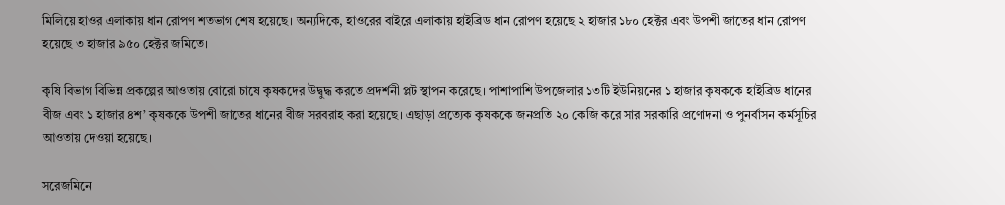মিলিয়ে হাওর এলাকায় ধান রোপণ শতভাগ শেষ হয়েছে। অন্যদিকে, হাওরের বাইরে এলাকায় হাইব্রিড ধান রোপণ হয়েছে ২ হাজার ১৮০ হেক্টর এবং উপশী জাতের ধান রোপণ হয়েছে ৩ হাজার ৯৫০ হেক্টর জমিতে।

কৃষি বিভাগ বিভিন্ন প্রকল্পের আওতায় বোরো চাষে কৃষকদের উদ্বুদ্ধ করতে প্রদর্শনী প্লট স্থাপন করেছে। পাশাপাশি উপজেলার ১৩টি ইউনিয়নের ১ হাজার কৃষককে হাইব্রিড ধানের বীজ এবং ১ হাজার ৪শ’ কৃষককে উপশী জাতের ধানের বীজ সরবরাহ করা হয়েছে। এছাড়া প্রত্যেক কৃষককে জনপ্রতি ২০ কেজি করে সার সরকারি প্রণোদনা ও পুনর্বাসন কর্মসূচির আওতায় দেওয়া হয়েছে।

সরেজমিনে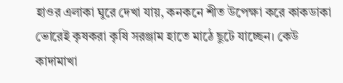হাওর এলাকা ঘুরে দেখা যায়, কনকনে শীত উপেক্ষা করে কাকডাকা ভোরেই কৃষকরা কৃষি সরঞ্জাম হাতে মাঠে ছুটে যাচ্ছেন। কেউ কাদামাখা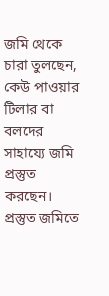জমি থেকে চারা তুলছেন, কেউ পাওয়ার টিলার বা বলদের সাহায্যে জমি প্রস্তুত করছেন। প্রস্তুত জমিতে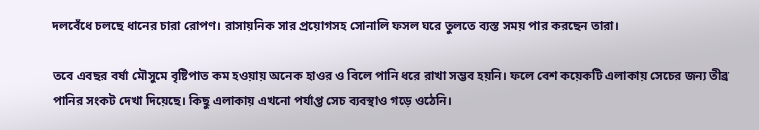দলবেঁধে চলছে ধানের চারা রোপণ। রাসায়নিক সার প্রয়োগসহ সোনালি ফসল ঘরে তুলতে ব্যস্ত সময় পার করছেন তারা।

তবে এবছর বর্ষা মৌসুমে বৃষ্টিপাত কম হওয়ায় অনেক হাওর ও বিলে পানি ধরে রাখা সম্ভব হয়নি। ফলে বেশ কয়েকটি এলাকায় সেচের জন্য তীব্র পানির সংকট দেখা দিয়েছে। কিছু এলাকায় এখনো পর্যাপ্ত সেচ ব্যবস্থাও গড়ে ওঠেনি।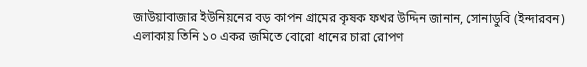জাউয়াবাজার ইউনিয়নের বড় কাপন গ্রামের কৃষক ফখর উদ্দিন জানান, সোনাডুবি (ইন্দারবন) এলাকায় তিনি ১০ একর জমিতে বোরো ধানের চারা রোপণ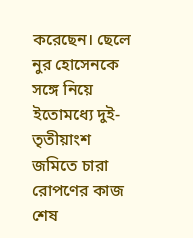করেছেন। ছেলে নুর হোসেনকে সঙ্গে নিয়ে ইতোমধ্যে দুই-তৃতীয়াংশ জমিতে চারা রোপণের কাজ শেষ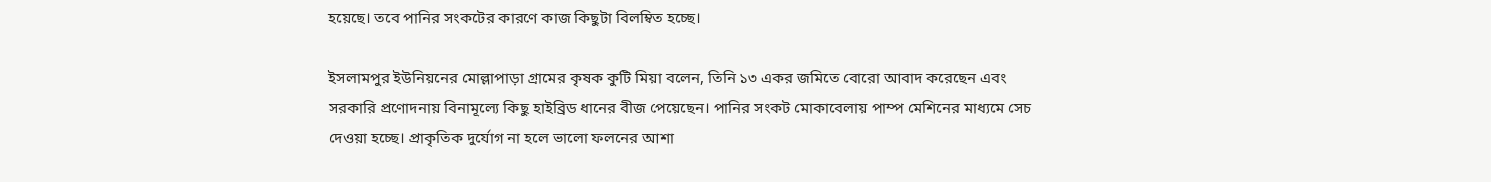হয়েছে। তবে পানির সংকটের কারণে কাজ কিছুটা বিলম্বিত হচ্ছে।

ইসলামপুর ইউনিয়নের মোল্লাপাড়া গ্রামের কৃষক কুটি মিয়া বলেন, তিনি ১৩ একর জমিতে বোরো আবাদ করেছেন এবং সরকারি প্রণোদনায় বিনামূল্যে কিছু হাইব্রিড ধানের বীজ পেয়েছেন। পানির সংকট মোকাবেলায় পাম্প মেশিনের মাধ্যমে সেচ দেওয়া হচ্ছে। প্রাকৃতিক দুর্যোগ না হলে ভালো ফলনের আশা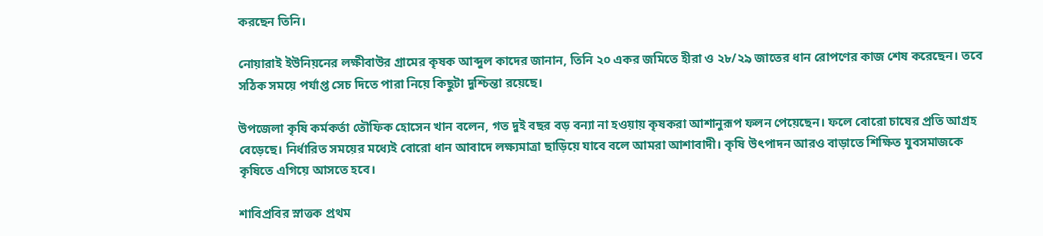করছেন তিনি।

নোয়ারাই ইউনিয়নের লক্ষীবাউর গ্রামের কৃষক আব্দুল কাদের জানান, তিনি ২০ একর জমিতে হীরা ও ২৮/২৯ জাতের ধান রোপণের কাজ শেষ করেছেন। তবে সঠিক সময়ে পর্যাপ্ত সেচ দিতে পারা নিয়ে কিছুটা দুশ্চিন্তা রয়েছে।

উপজেলা কৃষি কর্মকর্তা তৌফিক হোসেন খান বলেন, গত দুই বছর বড় বন্যা না হওয়ায় কৃষকরা আশানুরূপ ফলন পেয়েছেন। ফলে বোরো চাষের প্রতি আগ্রহ বেড়েছে। নির্ধারিত সময়ের মধ্যেই বোরো ধান আবাদে লক্ষ্যমাত্রা ছাড়িয়ে যাবে বলে আমরা আশাবাদী। কৃষি উৎপাদন আরও বাড়াতে শিক্ষিত যুবসমাজকে কৃষিতে এগিয়ে আসতে হবে।

শাবিপ্রবির স্নাত্তক প্রথম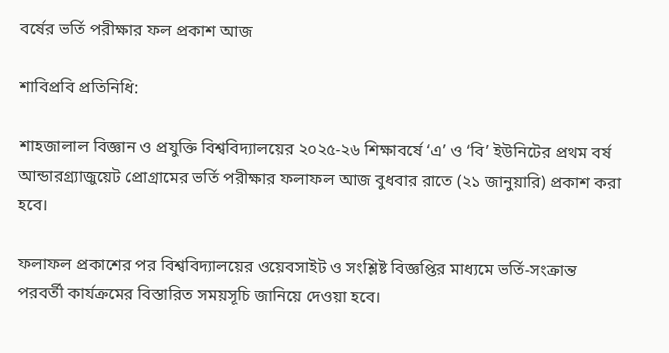বর্ষের ভর্তি পরীক্ষার ফল প্রকাশ আজ

শাবিপ্রবি প্রতিনিধি:

শাহজালাল বিজ্ঞান ও প্রযুক্তি বিশ্ববিদ্যালয়ের ২০২৫-২৬ শিক্ষাবর্ষে ‘এ’ ও ‘বি’ ইউনিটের প্রথম বর্ষ আন্ডারগ্র্যাজুয়েট প্রোগ্রামের ভর্তি পরীক্ষার ফলাফল আজ বুধবার রাতে (২১ জানুয়ারি) প্রকাশ করা হবে।

ফলাফল প্রকাশের পর বিশ্ববিদ্যালয়ের ওয়েবসাইট ও সংশ্লিষ্ট বিজ্ঞপ্তির মাধ্যমে ভর্তি-সংক্রান্ত পরবর্তী কার্যক্রমের বিস্তারিত সময়সূচি জানিয়ে দেওয়া হবে।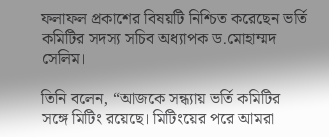ফলাফল প্রকাশের বিষয়টি নিশ্চিত করেছেন ভর্তি কমিটির সদস্য সচিব অধ্যাপক ড.মোহাম্মদ সেলিম।

তিনি বলেন, “আজকে সন্ধ্যায় ভর্তি কমিটির সঙ্গে মিটিং রয়েছে। মিটিংয়ের পরে আমরা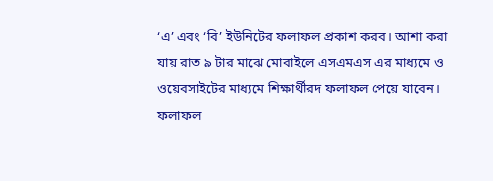‘এ’ এবং ‘বি’ ইউনিটের ফলাফল প্রকাশ করব। আশা করা যায় রাত ৯ টার মাঝে মোবাইলে এসএমএস এর মাধ্যমে ও ওয়েবসাইটের মাধ্যমে শিক্ষার্থীরদ ফলাফল পেয়ে যাবেন। ফলাফল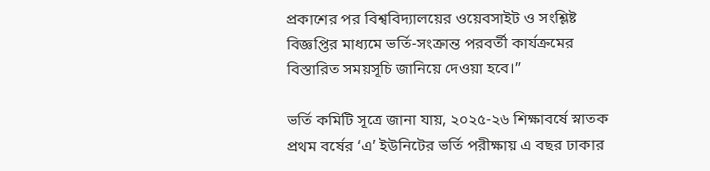প্রকাশের পর বিশ্ববিদ্যালয়ের ওয়েবসাইট ও সংশ্লিষ্ট বিজ্ঞপ্তির মাধ্যমে ভর্তি-সংক্রান্ত পরবর্তী কার্যক্রমের বিস্তারিত সময়সূচি জানিয়ে দেওয়া হবে।”

ভর্তি কমিটি সূত্রে জানা যায়, ২০২৫-২৬ শিক্ষাবর্ষে স্নাতক প্রথম বর্ষের ‘এ’ ইউনিটের ভর্তি পরীক্ষায় এ বছর ঢাকার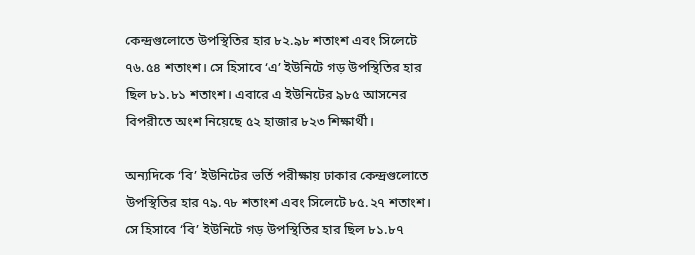কেন্দ্রগুলোতে উপস্থিতির হার ৮২.৯৮ শতাংশ এবং সিলেটে ৭৬.৫৪ শতাংশ। সে হিসাবে ‘এ’ ইউনিটে গড় উপস্থিতির হার ছিল ৮১.৮১ শতাংশ। এবারে এ ইউনিটের ৯৮৫ আসনের বিপরীতে অংশ নিয়েছে ৫২ হাজার ৮২৩ শিক্ষার্থী।

অন্যদিকে ‘বি’ ইউনিটের ভর্তি পরীক্ষায় ঢাকার কেন্দ্রগুলোতে উপস্থিতির হার ৭৯.৭৮ শতাংশ এবং সিলেটে ৮৫.২৭ শতাংশ। সে হিসাবে ‘বি’ ইউনিটে গড় উপস্থিতির হার ছিল ৮১.৮৭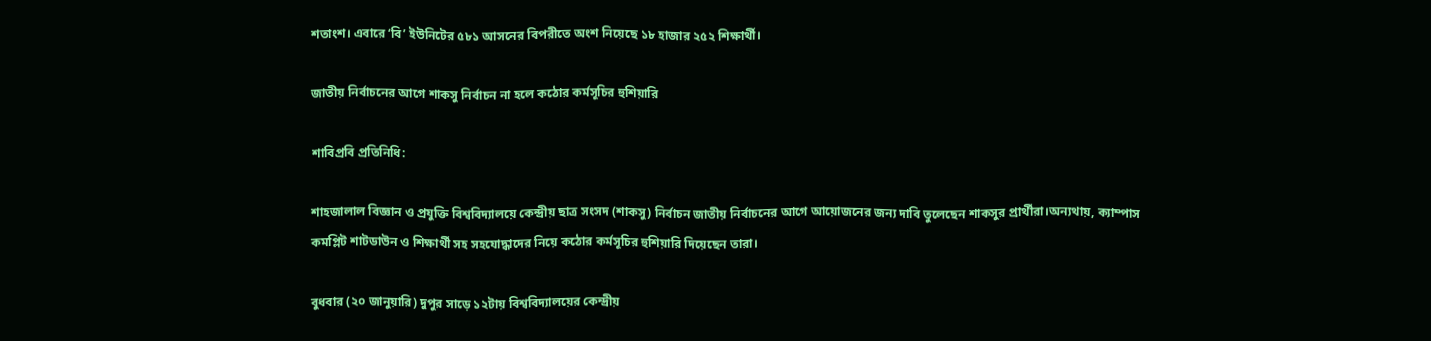শতাংশ। এবারে ‘বি’ ইউনিটের ৫৮১ আসনের বিপরীতে অংশ নিয়েছে ১৮ হাজার ২৫২ শিক্ষার্থী।

জাতীয় নির্বাচনের আগে শাকসু নির্বাচন না হলে কঠোর কর্মসূচির হুশিয়ারি

শাবিপ্রবি প্রতিনিধি:

শাহজালাল বিজ্ঞান ও প্রযুক্তি বিশ্ববিদ্যালয়ে কেন্দ্রীয় ছাত্র সংসদ (শাকসু) নির্বাচন জাতীয় নির্বাচনের আগে আয়োজনের জন্য দাবি তুলেছেন শাকসুর প্রার্থীরা।অন্যথায়, ক্যাম্পাস কমপ্লিট শাটডাউন ও শিক্ষার্থী সহ সহযোদ্ধাদের নিয়ে কঠোর কর্মসূচির হুশিয়ারি দিয়েছেন তারা।

বুধবার (২০ জানুয়ারি) দুপুর সাড়ে ১২টায় বিশ্ববিদ্যালয়ের কেন্দ্রীয়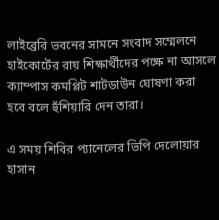লাইব্রেরি ভবনের সামনে সংবাদ সম্মেলনে হাইকোর্টের রায় শিক্ষার্থীদের পক্ষে না আসলে ক্যাম্পাস কমপ্লিট শাটডাউন ঘোষণা করা হবে বলে হুঁশিয়ারি দেন তারা।

এ সময় শিবির প্যানেলের ভিপি দেলোয়ার হাসান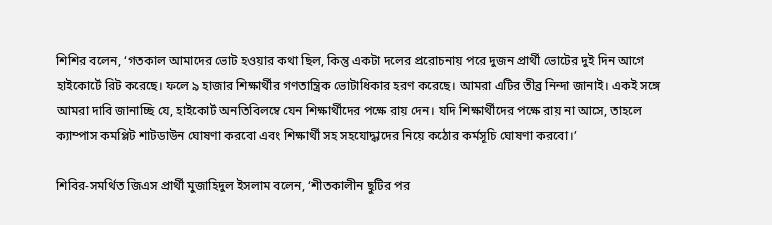শিশির বলেন, ‘গতকাল আমাদের ভোট হওয়ার কথা ছিল, কিন্তু একটা দলের প্ররোচনায় পরে দুজন প্রার্থী ভোটের দুই দিন আগে হাইকোর্টে রিট করেছে। ফলে ৯ হাজার শিক্ষার্থীর গণতান্ত্রিক ভোটাধিকার হরণ করেছে। আমরা এটির তীব্র নিন্দা জানাই। একই সঙ্গে আমরা দাবি জানাচ্ছি যে, হাইকোর্ট অনতিবিলম্বে যেন শিক্ষার্থীদের পক্ষে রায় দেন। যদি শিক্ষার্থীদের পক্ষে রায় না আসে, তাহলে ক্যাম্পাস কমপ্লিট শাটডাউন ঘোষণা করবো এবং শিক্ষার্থী সহ সহযোদ্ধাদের নিয়ে কঠোর কর্মসূচি ঘোষণা করবো।’

শিবির-সমর্থিত জিএস প্রার্থী মুজাহিদুল ইসলাম বলেন, ‘শীতকালীন ছুটির পর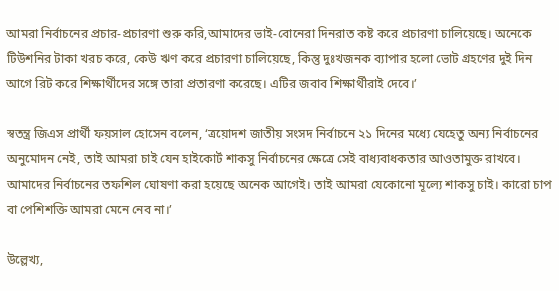আমরা নির্বাচনের প্রচার-প্রচারণা শুরু করি,আমাদের ভাই-বোনেরা দিনরাত কষ্ট করে প্রচারণা চালিয়েছে। অনেকে টিউশনির টাকা খরচ করে, কেউ ঋণ করে প্রচারণা চালিয়েছে, কিন্তু দুঃখজনক ব্যাপার হলো ভোট গ্রহণের দুই দিন আগে রিট করে শিক্ষার্থীদের সঙ্গে তারা প্রতারণা করেছে। এটির জবাব শিক্ষার্থীরাই দেবে।’

স্বতন্ত্র জিএস প্রার্থী ফয়সাল হোসেন বলেন, ‘ত্রয়োদশ জাতীয় সংসদ নির্বাচনে ২১ দিনের মধ্যে যেহেতু অন্য নির্বাচনের অনুমোদন নেই, তাই আমরা চাই যেন হাইকোর্ট শাকসু নির্বাচনের ক্ষেত্রে সেই বাধ্যবাধকতার আওতামুক্ত রাখবে। আমাদের নির্বাচনের তফশিল ঘোষণা করা হয়েছে অনেক আগেই। তাই আমরা যেকোনো মূল্যে শাকসু চাই। কারো চাপ বা পেশিশক্তি আমরা মেনে নেব না।’

উল্লেখ্য,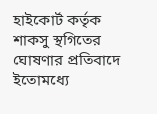হাইকোর্ট কর্তৃক শাকসু স্থগিতের ঘোষণার প্রতিবাদে ইতোমধ্যে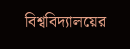বিশ্ববিদ্যালয়ের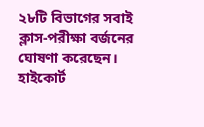২৮টি বিভাগের সবাই ক্লাস-পরীক্ষা বর্জনের ঘোষণা করেছেন। হাইকোর্ট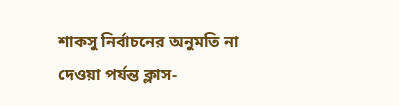শাকসু নির্বাচনের অনুমতি না দেওয়া পর্যন্ত ক্লাস-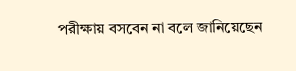পরীক্ষায় বসবেন না বলে জানিয়েছেন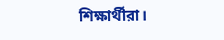শিক্ষার্থীরা।